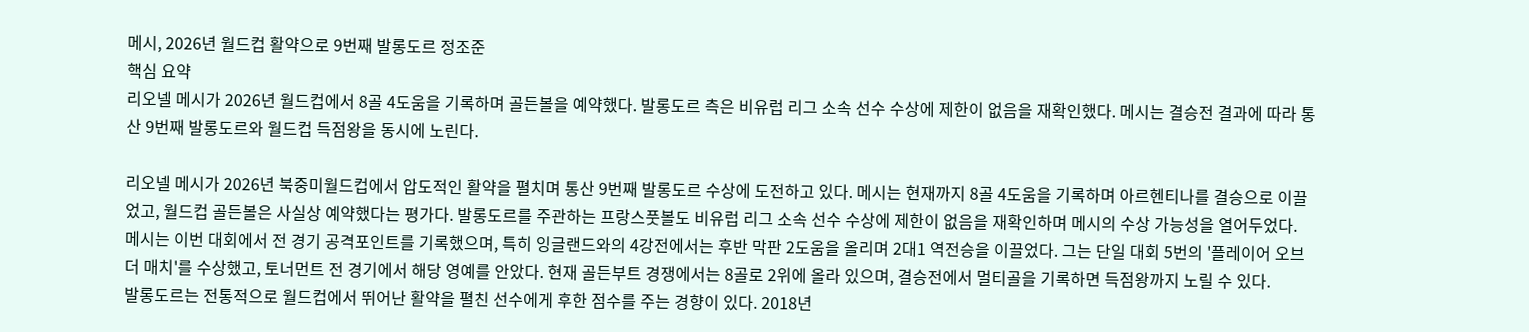메시, 2026년 월드컵 활약으로 9번째 발롱도르 정조준
핵심 요약
리오넬 메시가 2026년 월드컵에서 8골 4도움을 기록하며 골든볼을 예약했다. 발롱도르 측은 비유럽 리그 소속 선수 수상에 제한이 없음을 재확인했다. 메시는 결승전 결과에 따라 통산 9번째 발롱도르와 월드컵 득점왕을 동시에 노린다.

리오넬 메시가 2026년 북중미월드컵에서 압도적인 활약을 펼치며 통산 9번째 발롱도르 수상에 도전하고 있다. 메시는 현재까지 8골 4도움을 기록하며 아르헨티나를 결승으로 이끌었고, 월드컵 골든볼은 사실상 예약했다는 평가다. 발롱도르를 주관하는 프랑스풋볼도 비유럽 리그 소속 선수 수상에 제한이 없음을 재확인하며 메시의 수상 가능성을 열어두었다.
메시는 이번 대회에서 전 경기 공격포인트를 기록했으며, 특히 잉글랜드와의 4강전에서는 후반 막판 2도움을 올리며 2대1 역전승을 이끌었다. 그는 단일 대회 5번의 '플레이어 오브 더 매치'를 수상했고, 토너먼트 전 경기에서 해당 영예를 안았다. 현재 골든부트 경쟁에서는 8골로 2위에 올라 있으며, 결승전에서 멀티골을 기록하면 득점왕까지 노릴 수 있다.
발롱도르는 전통적으로 월드컵에서 뛰어난 활약을 펼친 선수에게 후한 점수를 주는 경향이 있다. 2018년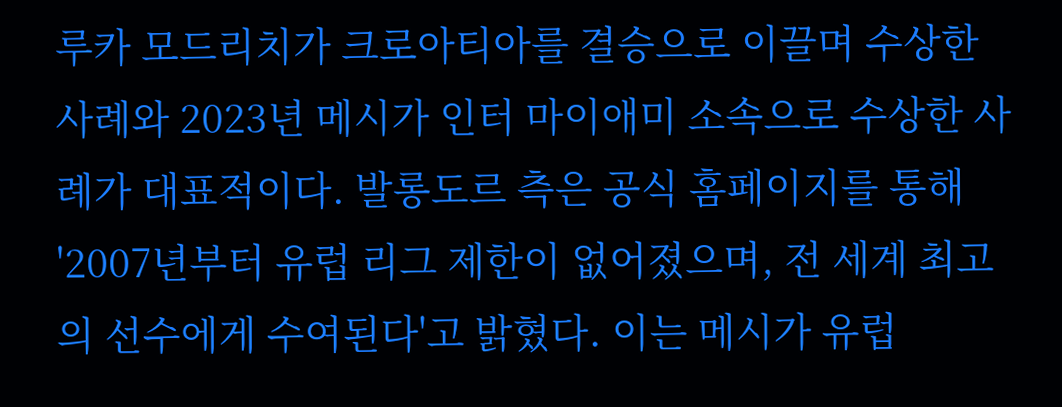루카 모드리치가 크로아티아를 결승으로 이끌며 수상한 사례와 2023년 메시가 인터 마이애미 소속으로 수상한 사례가 대표적이다. 발롱도르 측은 공식 홈페이지를 통해 '2007년부터 유럽 리그 제한이 없어졌으며, 전 세계 최고의 선수에게 수여된다'고 밝혔다. 이는 메시가 유럽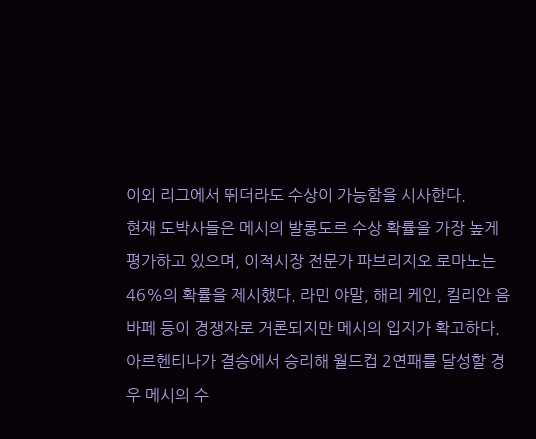이외 리그에서 뛰더라도 수상이 가능함을 시사한다.
현재 도박사들은 메시의 발롱도르 수상 확률을 가장 높게 평가하고 있으며, 이적시장 전문가 파브리지오 로마노는 46%의 확률을 제시했다. 라민 야말, 해리 케인, 킬리안 음바페 등이 경쟁자로 거론되지만 메시의 입지가 확고하다. 아르헨티나가 결승에서 승리해 월드컵 2연패를 달성할 경우 메시의 수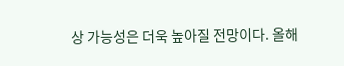상 가능성은 더욱 높아질 전망이다. 올해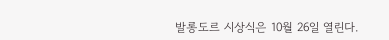발롱도르 시상식은 10월 26일 열린다.